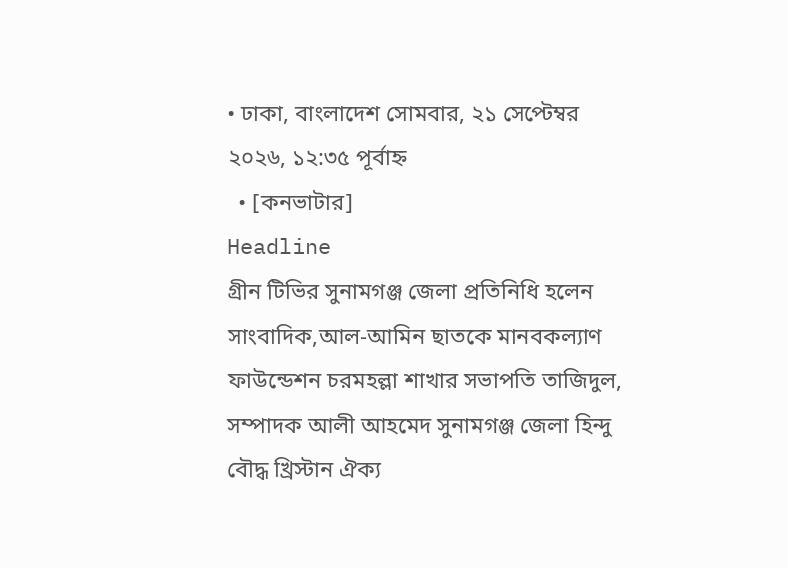• ঢাকা, বাংলাদেশ সোমবার, ২১ সেপ্টেম্বর ২০২৬, ১২:৩৫ পূর্বাহ্ন
  • [কনভাটার]
Headline
গ্রীন টিভির সুনামগঞ্জ জেলা প্রতিনিধি হলেন সাংবাদিক,আল-আমিন ছাতকে মানবকল্যাণ ফাউন্ডেশন চরমহল্লা শাখার সভাপতি তাজিদুল, সম্পাদক আলী আহমেদ সুনামগঞ্জ জেলা হিন্দু বৌদ্ধ খ্রিস্টান ঐক্য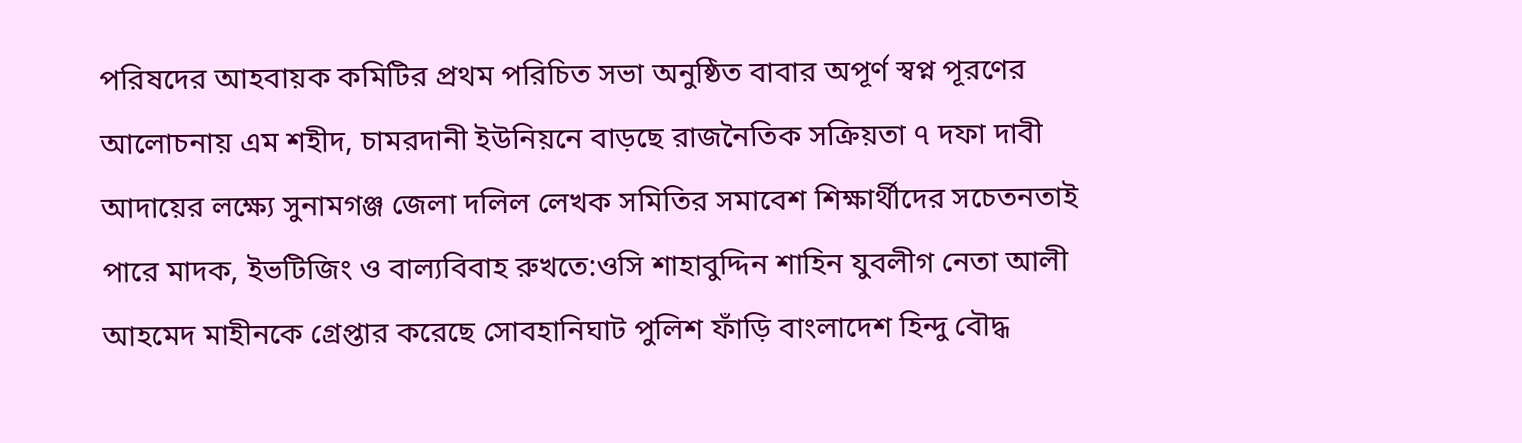পরিষদের আহবায়ক কমিটির প্রথম পরিচিত সভা অনুষ্ঠিত বাবার অপূর্ণ স্বপ্ন পূরণের আলোচনায় এম শহীদ, চামরদানী ইউনিয়নে বাড়ছে রাজনৈতিক সক্রিয়তা ৭ দফা দাবী আদায়ের লক্ষ্যে সুনামগঞ্জ জেলা দলিল লেখক সমিতির সমাবেশ শিক্ষার্থীদের সচেতনতাই পারে মাদক, ইভটিজিং ও বাল্যবিবাহ রুখতে:ওসি শাহাবুদ্দিন শাহিন যুবলীগ নেতা আলী আহমেদ মাহীনকে গ্রেপ্তার করেছে সোবহানিঘাট পুলিশ ফাঁড়ি বাংলাদেশ হিন্দু বৌদ্ধ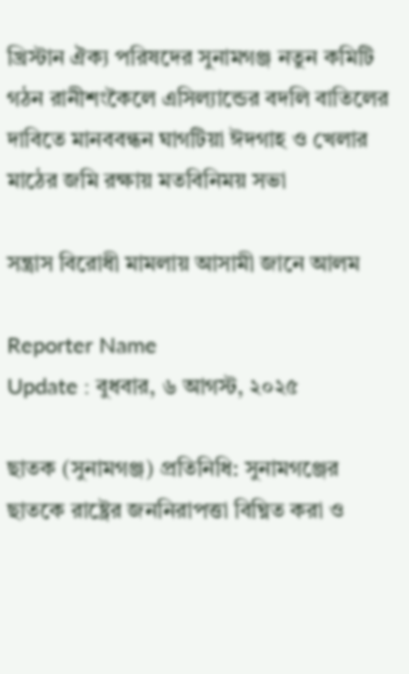খ্রিস্টান ঐক্য পরিষদের সুনামগঞ্জ নতুন কমিটি গঠন রানীশংকৈলে এসিল্যান্ডের বদলি বাতিলের দাবিতে মানববন্ধন ঘাগটিয়া ঈদগাহ ও খেলার মাঠের জমি রক্ষায় মতবিনিময় সভা

সন্ত্রাস বিরোধী মামলায় আসামী জানে আলম

Reporter Name
Update : বুধবার, ৬ আগস্ট, ২০২৫

ছাতক (সুনামগঞ্জ) প্রতিনিধি: সুনামগঞ্জের ছাতকে রাষ্ট্রের জননিরাপত্তা বিঘ্নিত করা ও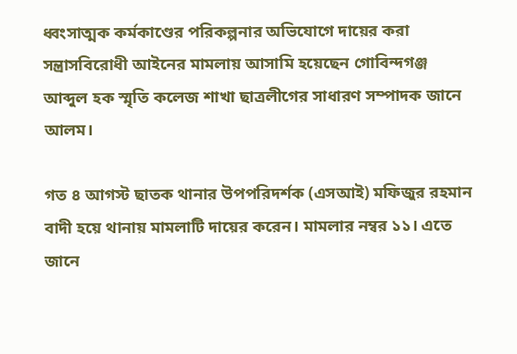ধ্বংসাত্মক কর্মকাণ্ডের পরিকল্পনার অভিযোগে দায়ের করা সন্ত্রাসবিরোধী আইনের মামলায় আসামি হয়েছেন গোবিন্দগঞ্জ আব্দুল হক স্মৃতি কলেজ শাখা ছাত্রলীগের সাধারণ সম্পাদক জানে আলম।

গত ৪ আগস্ট ছাতক থানার উপপরিদর্শক (এসআই) মফিজুর রহমান বাদী হয়ে থানায় মামলাটি দায়ের করেন। মামলার নম্বর ১১। এতে জানে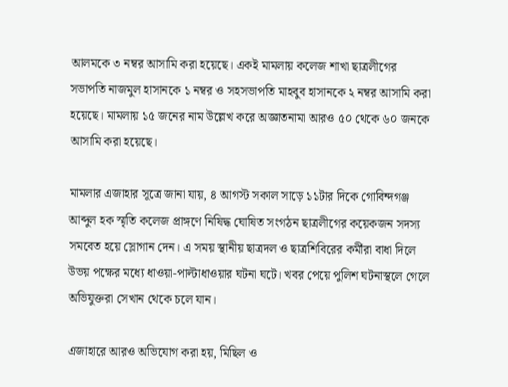আলমকে ৩ নম্বর আসামি করা হয়েছে। একই মামলায় কলেজ শাখা ছাত্রলীগের সভাপতি নাজমুল হাসানকে ১ নম্বর ও সহসভাপতি মাহবুব হাসানকে ২ নম্বর আসামি করা হয়েছে। মামলায় ১৫ জনের নাম উল্লেখ করে অজ্ঞাতনামা আরও ৫০ থেকে ৬০ জনকে আসামি করা হয়েছে।

মামলার এজাহার সূত্রে জানা যায়, ৪ আগস্ট সকাল সাড়ে ১১টার দিকে গোবিন্দগঞ্জ আব্দুল হক স্মৃতি কলেজ প্রাঙ্গণে নিষিদ্ধ ঘোষিত সংগঠন ছাত্রলীগের কয়েকজন সদস্য সমবেত হয়ে স্লোগান দেন। এ সময় স্থানীয় ছাত্রদল ও ছাত্রশিবিরের কর্মীরা বাধা দিলে উভয় পক্ষের মধ্যে ধাওয়া-পাল্টাধাওয়ার ঘটনা ঘটে। খবর পেয়ে পুলিশ ঘটনাস্থলে গেলে অভিযুক্তরা সেখান থেকে চলে যান।

এজাহারে আরও অভিযোগ করা হয়, মিছিল ও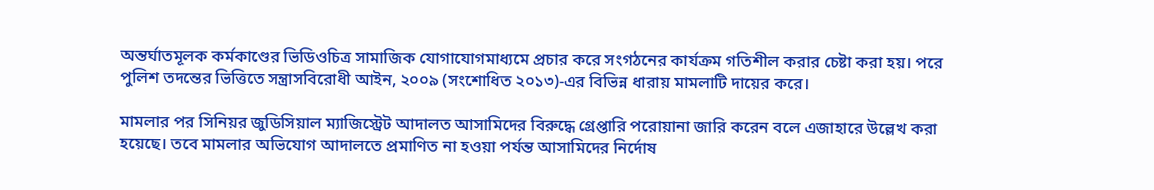অন্তর্ঘাতমূলক কর্মকাণ্ডের ভিডিওচিত্র সামাজিক যোগাযোগমাধ্যমে প্রচার করে সংগঠনের কার্যক্রম গতিশীল করার চেষ্টা করা হয়। পরে পুলিশ তদন্তের ভিত্তিতে সন্ত্রাসবিরোধী আইন, ২০০৯ (সংশোধিত ২০১৩)-এর বিভিন্ন ধারায় মামলাটি দায়ের করে।

মামলার পর সিনিয়র জুডিসিয়াল ম্যাজিস্ট্রেট আদালত আসামিদের বিরুদ্ধে গ্রেপ্তারি পরোয়ানা জারি করেন বলে এজাহারে উল্লেখ করা হয়েছে। তবে মামলার অভিযোগ আদালতে প্রমাণিত না হওয়া পর্যন্ত আসামিদের নির্দোষ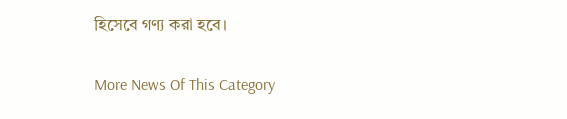হিসেবে গণ্য করা হবে।


More News Of This Category